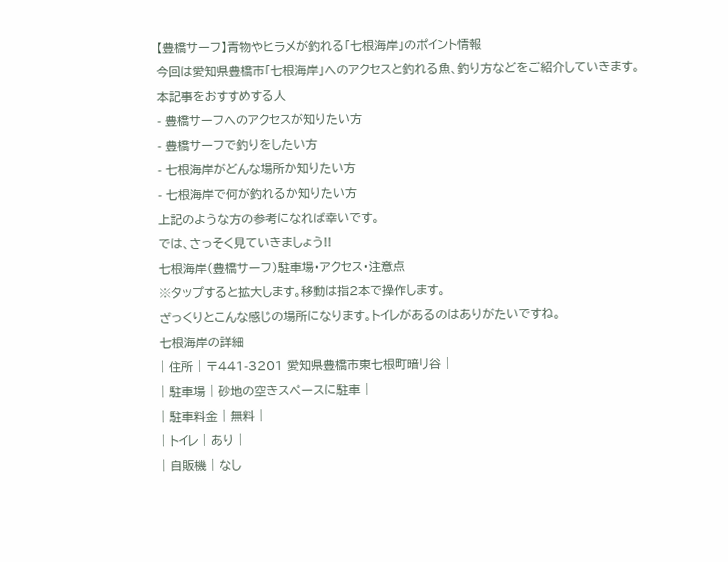【豊橋サーフ】青物やヒラメが釣れる「七根海岸」のポイント情報
今回は愛知県豊橋市「七根海岸」へのアクセスと釣れる魚、釣り方などをご紹介していきます。
本記事をおすすめする人
- 豊橋サーフへのアクセスが知りたい方
- 豊橋サーフで釣りをしたい方
- 七根海岸がどんな場所か知りたい方
- 七根海岸で何が釣れるか知りたい方
上記のような方の参考になれば幸いです。
では、さっそく見ていきましょう!!
七根海岸(豊橋サーフ)駐車場・アクセス・注意点
※タップすると拡大します。移動は指2本で操作します。
ざっくりとこんな感じの場所になります。トイレがあるのはありがたいですね。
七根海岸の詳細
| 住所 | 〒441-3201 愛知県豊橋市東七根町暗リ谷 |
| 駐車場 | 砂地の空きスペースに駐車 |
| 駐車料金 | 無料 |
| トイレ | あり |
| 自販機 | なし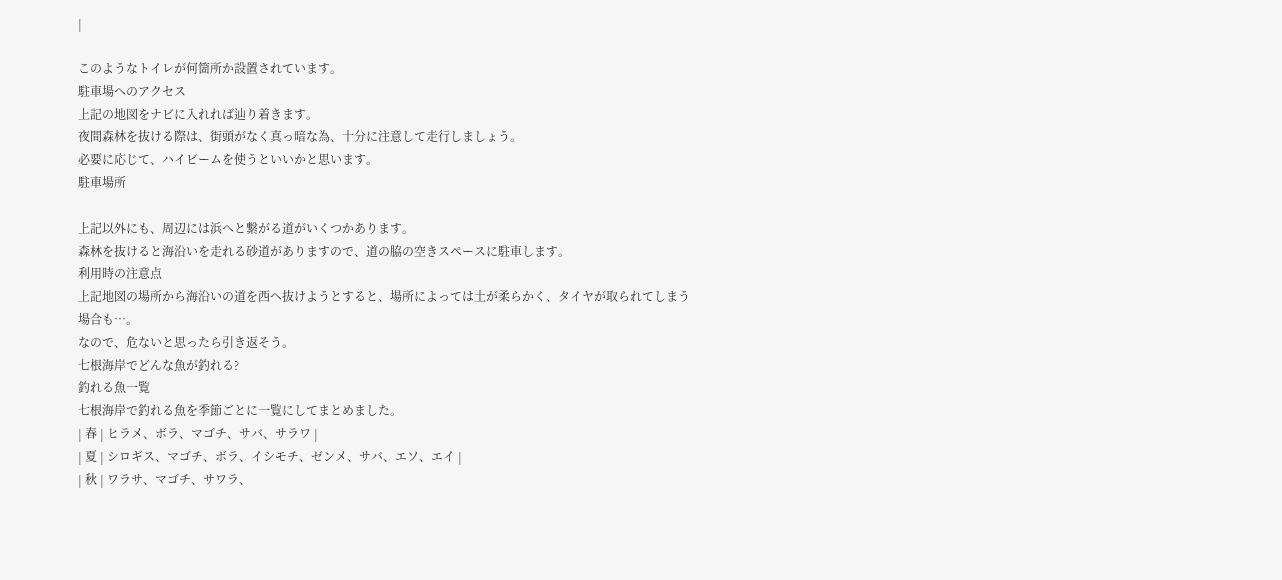|

このようなトイレが何箇所か設置されています。
駐車場へのアクセス
上記の地図をナビに入れれば辿り着きます。
夜間森林を抜ける際は、街頭がなく真っ暗な為、十分に注意して走行しましょう。
必要に応じて、ハイビームを使うといいかと思います。
駐車場所

上記以外にも、周辺には浜へと繋がる道がいくつかあります。
森林を抜けると海沿いを走れる砂道がありますので、道の脇の空きスペースに駐車します。
利用時の注意点
上記地図の場所から海沿いの道を西へ抜けようとすると、場所によっては土が柔らかく、タイヤが取られてしまう場合も…。
なので、危ないと思ったら引き返そう。
七根海岸でどんな魚が釣れる?
釣れる魚一覧
七根海岸で釣れる魚を季節ごとに一覧にしてまとめました。
| 春 | ヒラメ、ボラ、マゴチ、サバ、サラワ |
| 夏 | シロギス、マゴチ、ボラ、イシモチ、ゼンメ、サバ、エソ、エイ |
| 秋 | ワラサ、マゴチ、サワラ、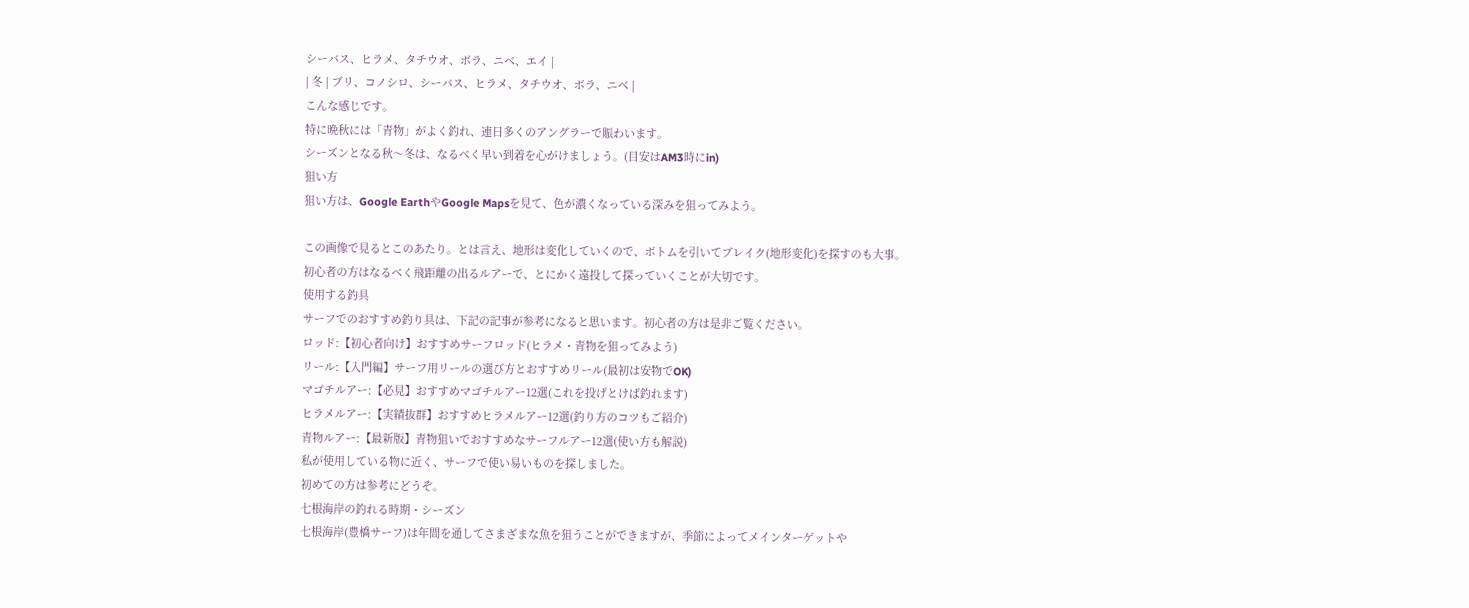シーバス、ヒラメ、タチウオ、ボラ、ニベ、エイ |
| 冬 | ブリ、コノシロ、シーバス、ヒラメ、タチウオ、ボラ、ニベ |
こんな感じです。
特に晩秋には「青物」がよく釣れ、連日多くのアングラーで賑わいます。
シーズンとなる秋〜冬は、なるべく早い到着を心がけましょう。(目安はAM3時にin)
狙い方
狙い方は、Google EarthやGoogle Mapsを見て、色が濃くなっている深みを狙ってみよう。

この画像で見るとこのあたり。とは言え、地形は変化していくので、ボトムを引いてブレイク(地形変化)を探すのも大事。
初心者の方はなるべく飛距離の出るルアーで、とにかく遠投して探っていくことが大切です。
使用する釣具
サーフでのおすすめ釣り具は、下記の記事が参考になると思います。初心者の方は是非ご覧ください。
ロッド:【初心者向け】おすすめサーフロッド(ヒラメ・青物を狙ってみよう)
リール:【入門編】サーフ用リールの選び方とおすすめリール(最初は安物でOK)
マゴチルアー:【必見】おすすめマゴチルアー12選(これを投げとけば釣れます)
ヒラメルアー:【実績抜群】おすすめヒラメルアー12選(釣り方のコツもご紹介)
青物ルアー:【最新版】青物狙いでおすすめなサーフルアー12選(使い方も解説)
私が使用している物に近く、サーフで使い易いものを探しました。
初めての方は参考にどうぞ。
七根海岸の釣れる時期・シーズン
七根海岸(豊橋サーフ)は年間を通してさまざまな魚を狙うことができますが、季節によってメインターゲットや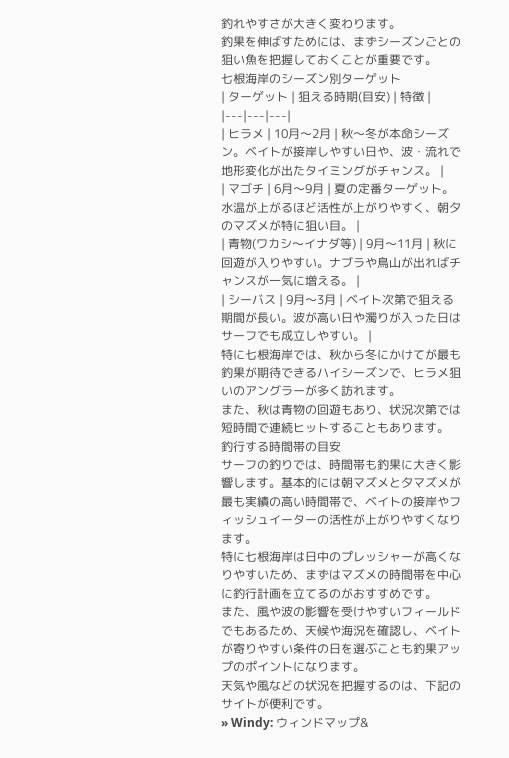釣れやすさが大きく変わります。
釣果を伸ばすためには、まずシーズンごとの狙い魚を把握しておくことが重要です。
七根海岸のシーズン別ターゲット
| ターゲット | 狙える時期(目安) | 特徴 |
|---|---|---|
| ヒラメ | 10月〜2月 | 秋〜冬が本命シーズン。ベイトが接岸しやすい日や、波・流れで地形変化が出たタイミングがチャンス。 |
| マゴチ | 6月〜9月 | 夏の定番ターゲット。水温が上がるほど活性が上がりやすく、朝夕のマズメが特に狙い目。 |
| 青物(ワカシ〜イナダ等) | 9月〜11月 | 秋に回遊が入りやすい。ナブラや鳥山が出ればチャンスが一気に増える。 |
| シーバス | 9月〜3月 | ベイト次第で狙える期間が長い。波が高い日や濁りが入った日はサーフでも成立しやすい。 |
特に七根海岸では、秋から冬にかけてが最も釣果が期待できるハイシーズンで、ヒラメ狙いのアングラーが多く訪れます。
また、秋は青物の回遊もあり、状況次第では短時間で連続ヒットすることもあります。
釣行する時間帯の目安
サーフの釣りでは、時間帯も釣果に大きく影響します。基本的には朝マズメと夕マズメが最も実績の高い時間帯で、ベイトの接岸やフィッシュイーターの活性が上がりやすくなります。
特に七根海岸は日中のプレッシャーが高くなりやすいため、まずはマズメの時間帯を中心に釣行計画を立てるのがおすすめです。
また、風や波の影響を受けやすいフィールドでもあるため、天候や海況を確認し、ベイトが寄りやすい条件の日を選ぶことも釣果アップのポイントになります。
天気や風などの状況を把握するのは、下記のサイトが便利です。
» Windy: ウィンドマップ&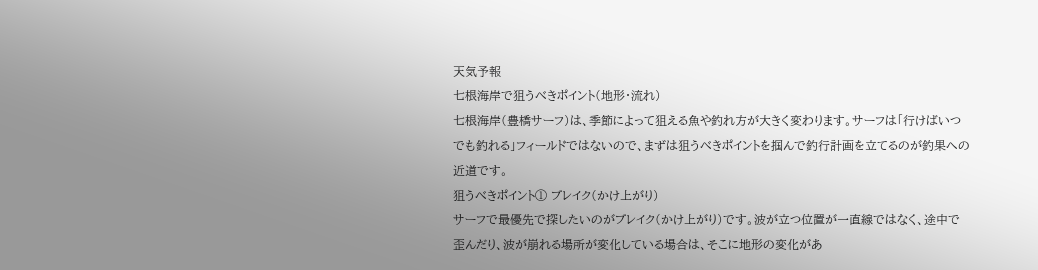天気予報
七根海岸で狙うべきポイント(地形・流れ)
七根海岸(豊橋サーフ)は、季節によって狙える魚や釣れ方が大きく変わります。サーフは「行けばいつでも釣れる」フィールドではないので、まずは狙うべきポイントを掴んで釣行計画を立てるのが釣果への近道です。
狙うべきポイント① ブレイク(かけ上がり)
サーフで最優先で探したいのがブレイク(かけ上がり)です。波が立つ位置が一直線ではなく、途中で歪んだり、波が崩れる場所が変化している場合は、そこに地形の変化があ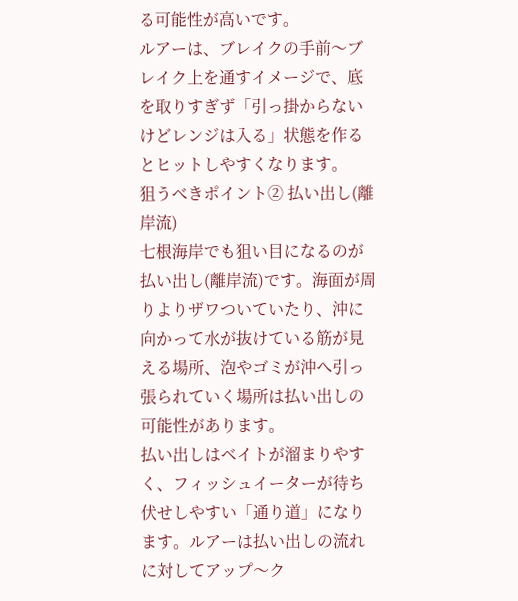る可能性が高いです。
ルアーは、ブレイクの手前〜ブレイク上を通すイメージで、底を取りすぎず「引っ掛からないけどレンジは入る」状態を作るとヒットしやすくなります。
狙うべきポイント② 払い出し(離岸流)
七根海岸でも狙い目になるのが払い出し(離岸流)です。海面が周りよりザワついていたり、沖に向かって水が抜けている筋が見える場所、泡やゴミが沖へ引っ張られていく場所は払い出しの可能性があります。
払い出しはベイトが溜まりやすく、フィッシュイーターが待ち伏せしやすい「通り道」になります。ルアーは払い出しの流れに対してアップ〜ク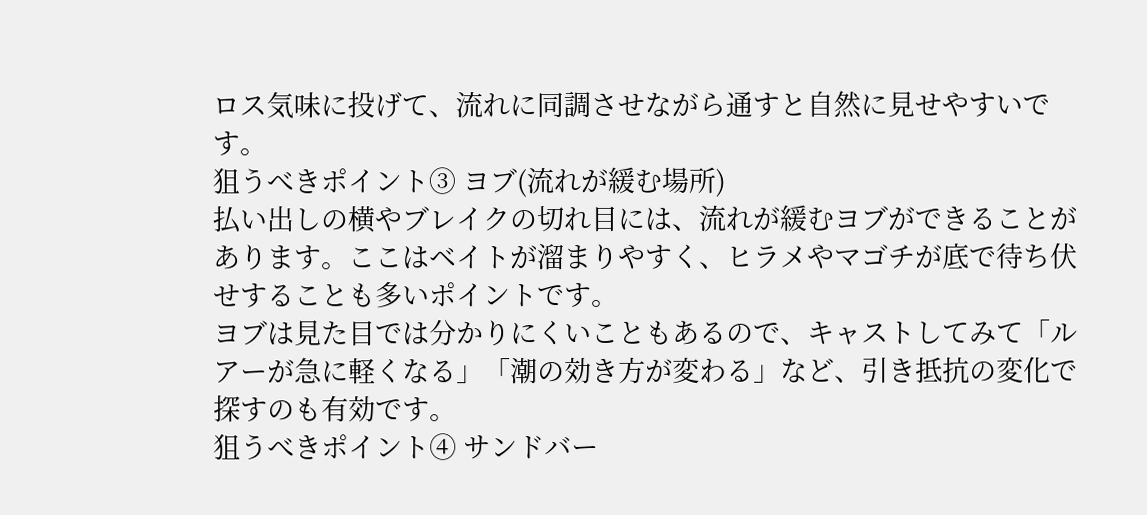ロス気味に投げて、流れに同調させながら通すと自然に見せやすいです。
狙うべきポイント③ ヨブ(流れが緩む場所)
払い出しの横やブレイクの切れ目には、流れが緩むヨブができることがあります。ここはベイトが溜まりやすく、ヒラメやマゴチが底で待ち伏せすることも多いポイントです。
ヨブは見た目では分かりにくいこともあるので、キャストしてみて「ルアーが急に軽くなる」「潮の効き方が変わる」など、引き抵抗の変化で探すのも有効です。
狙うべきポイント④ サンドバー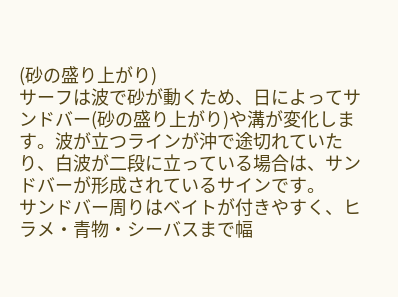(砂の盛り上がり)
サーフは波で砂が動くため、日によってサンドバー(砂の盛り上がり)や溝が変化します。波が立つラインが沖で途切れていたり、白波が二段に立っている場合は、サンドバーが形成されているサインです。
サンドバー周りはベイトが付きやすく、ヒラメ・青物・シーバスまで幅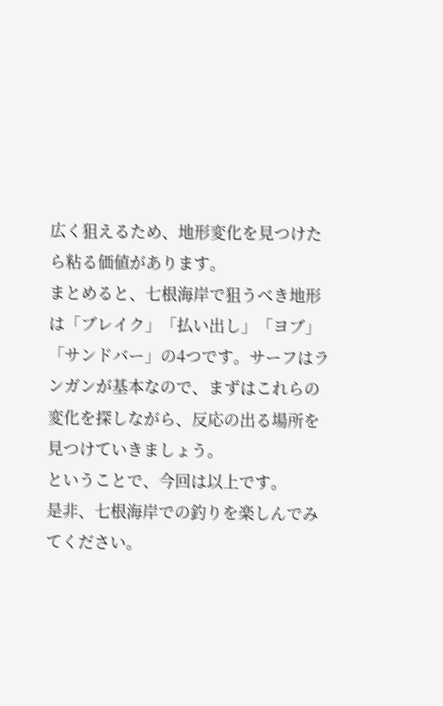広く狙えるため、地形変化を見つけたら粘る価値があります。
まとめると、七根海岸で狙うべき地形は「ブレイク」「払い出し」「ヨブ」「サンドバー」の4つです。サーフはランガンが基本なので、まずはこれらの変化を探しながら、反応の出る場所を見つけていきましょう。
ということで、今回は以上です。
是非、七根海岸での釣りを楽しんでみてください。